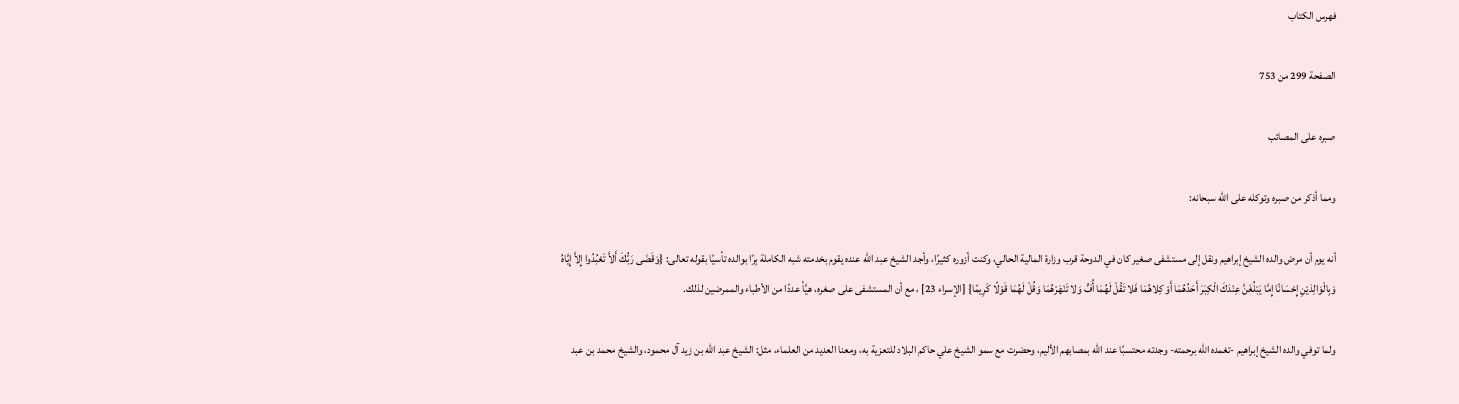فهرس الكتاب

الصفحة 299 من 753

صبره على المصائب

ومما أذكر من صبره وتوكله على الله سبحانه:

أنه يوم أن مرض والده الشيخ إبراهيم ونقل إلى مستشفى صغير كان في الدوحة قرب وزارة المالية الحالي، وكنت أزوره كثيرًا، وأجد الشيخ عبد الله عنده يقوم بخدمته شبه الكاملة بِرًا بوالده تأسيًا بقوله تعالى: {وَقَضَى رَبُّكَ أَلاَّ تَعْبُدُوا إِلاَّ إِيَّاهُ وَبِالْوَالِدَيْنِ إِحْسَانًا إِمَّا يَبْلُغَنَّ عِنْدَكَ الْكِبَرَ أَحَدُهُمَا أَوْ كِلاهُمَا فَلا تَقُلْ لَهُمَا أُفٍّ وَلا تَنْهَرْهُمَا وَقُلْ لَهُمَا قَوْلًا كَرِيمًا} [الإسراء 23] ، مع أن المستشفى على صغره، هيَّأ عددًا من الأطباء والممرضين لذلك.

ولما توفي والده الشيخ إبراهيم -تغمده الله برحمته- وجدته محتسبًا عند الله بمصابهم الأليم، وحضرت مع سمو الشيخ علي حاكم البلاد للتعزية به، ومعنا العديد من العلماء، مثل: الشيخ عبد الله بن زيد آل محمود، والشيخ محمد بن عبد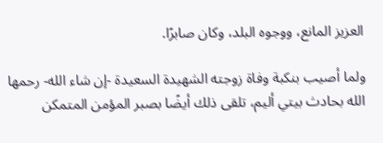العزيز المانع، ووجوه البلد، وكان صابرًا.

ولما أصيب بنكبة وفاة زوجته الشهيدة السعيدة -إن شاء الله- رحمها الله بحادث بيتي أليم، تلقى ذلك أيضًا بصبر المؤمن المتمكن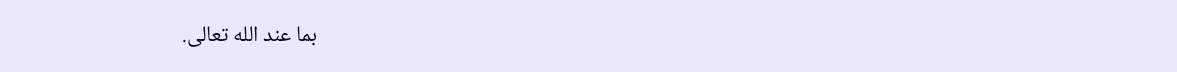بما عند الله تعالى.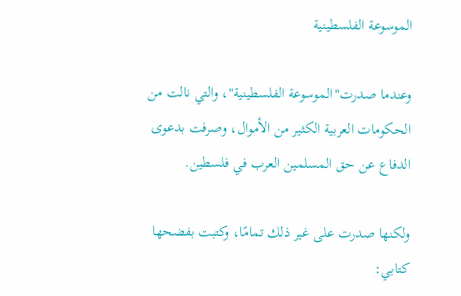الموسوعة الفلسطينية

وعندما صدرت"الموسوعة الفلسطينية"، والتي نالت من الحكومات العربية الكثير من الأموال، وصرفت بدعوى الدفاع عن حق المسلمين العرب في فلسطين.

ولكنها صدرت على غير ذلك تمامًا، وكتبت بفضحها كتابي: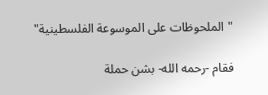"الملحوظات على الموسوعة الفلسطينية"

فقام -رحمه الله- بشن حملة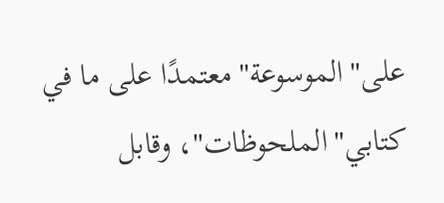على"الموسوعة"معتمدًا على ما في كتابي"الملحوظات"، وقابل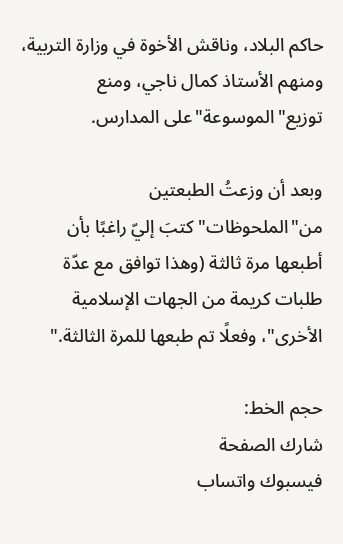حاكم البلاد، وناقش الأخوة في وزارة التربية، ومنهم الأستاذ كمال ناجي، ومنع توزيع"الموسوعة"على المدارس.

وبعد أن وزعتُ الطبعتين من"الملحوظات"كتبَ إليّ راغبًا بأن أطبعها مرة ثالثة (وهذا توافق مع عدّة طلبات كريمة من الجهات الإسلامية الأخرى"، وفعلًا تم طبعها للمرة الثالثة."

حجم الخط:
شارك الصفحة
فيسبوك واتساب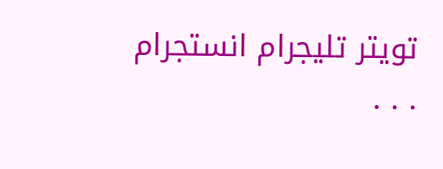تويتر تليجرام انستجرام
. . .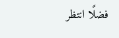فضلًا انتظر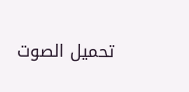تحميل الصوت